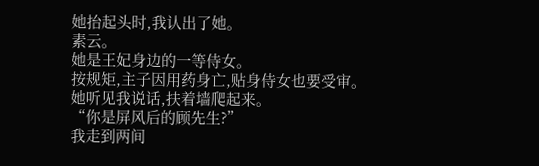她抬起头时,我认出了她。
素云。
她是王妃身边的一等侍女。
按规矩,主子因用药身亡,贴身侍女也要受审。
她听见我说话,扶着墙爬起来。
“你是屏风后的顾先生?”
我走到两间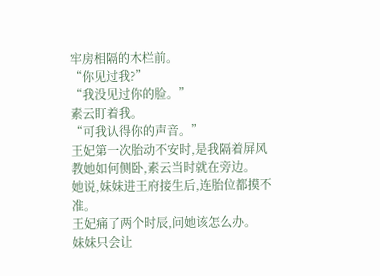牢房相隔的木栏前。
“你见过我?”
“我没见过你的脸。”
素云盯着我。
“可我认得你的声音。”
王妃第一次胎动不安时,是我隔着屏风教她如何侧卧,素云当时就在旁边。
她说,妹妹进王府接生后,连胎位都摸不准。
王妃痛了两个时辰,问她该怎么办。
妹妹只会让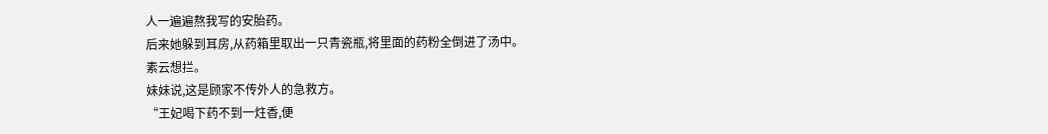人一遍遍熬我写的安胎药。
后来她躲到耳房,从药箱里取出一只青瓷瓶,将里面的药粉全倒进了汤中。
素云想拦。
妹妹说,这是顾家不传外人的急救方。
“王妃喝下药不到一炷香,便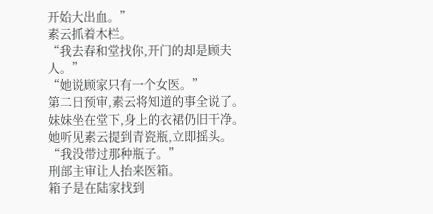开始大出血。”
素云抓着木栏。
“我去春和堂找你,开门的却是顾夫人。”
“她说顾家只有一个女医。”
第二日预审,素云将知道的事全说了。
妹妹坐在堂下,身上的衣裙仍旧干净。
她听见素云提到青瓷瓶,立即摇头。
“我没带过那种瓶子。”
刑部主审让人抬来医箱。
箱子是在陆家找到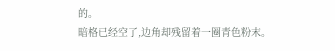的。
暗格已经空了,边角却残留着一圈青色粉末。